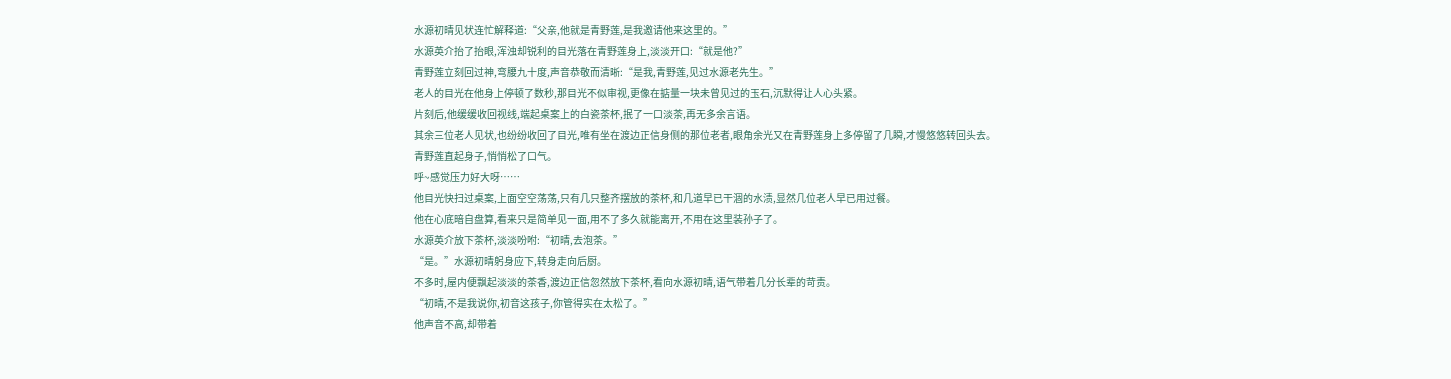水源初晴见状连忙解释道:“父亲,他就是青野莲,是我邀请他来这里的。”
水源英介抬了抬眼,浑浊却锐利的目光落在青野莲身上,淡淡开口:“就是他?”
青野莲立刻回过神,弯腰九十度,声音恭敬而清晰:“是我,青野莲,见过水源老先生。”
老人的目光在他身上停顿了数秒,那目光不似审视,更像在掂量一块未曾见过的玉石,沉默得让人心头紧。
片刻后,他缓缓收回视线,端起桌案上的白瓷茶杯,抿了一口淡茶,再无多余言语。
其余三位老人见状,也纷纷收回了目光,唯有坐在渡边正信身侧的那位老者,眼角余光又在青野莲身上多停留了几瞬,才慢悠悠转回头去。
青野莲直起身子,悄悄松了口气。
呼~感觉压力好大呀……
他目光快扫过桌案,上面空空荡荡,只有几只整齐摆放的茶杯,和几道早已干涸的水渍,显然几位老人早已用过餐。
他在心底暗自盘算,看来只是简单见一面,用不了多久就能离开,不用在这里装孙子了。
水源英介放下茶杯,淡淡吩咐:“初晴,去泡茶。”
“是。”水源初晴躬身应下,转身走向后厨。
不多时,屋内便飘起淡淡的茶香,渡边正信忽然放下茶杯,看向水源初晴,语气带着几分长辈的苛责。
“初晴,不是我说你,初音这孩子,你管得实在太松了。”
他声音不高,却带着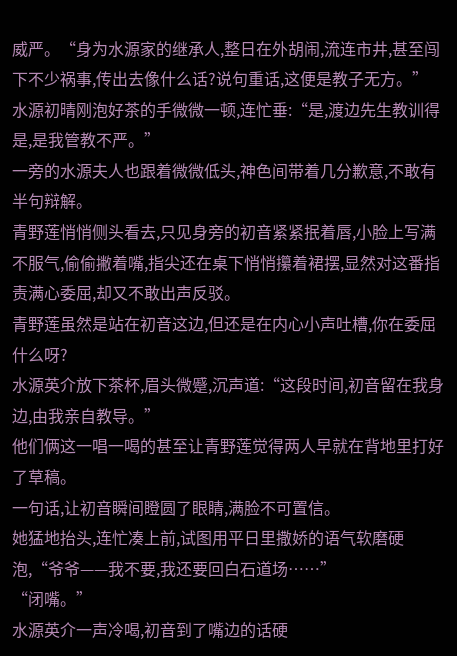威严。“身为水源家的继承人,整日在外胡闹,流连市井,甚至闯下不少祸事,传出去像什么话?说句重话,这便是教子无方。”
水源初晴刚泡好茶的手微微一顿,连忙垂:“是,渡边先生教训得是,是我管教不严。”
一旁的水源夫人也跟着微微低头,神色间带着几分歉意,不敢有半句辩解。
青野莲悄悄侧头看去,只见身旁的初音紧紧抿着唇,小脸上写满不服气,偷偷撇着嘴,指尖还在桌下悄悄攥着裙摆,显然对这番指责满心委屈,却又不敢出声反驳。
青野莲虽然是站在初音这边,但还是在内心小声吐槽,你在委屈什么呀?
水源英介放下茶杯,眉头微蹙,沉声道:“这段时间,初音留在我身边,由我亲自教导。”
他们俩这一唱一喝的甚至让青野莲觉得两人早就在背地里打好了草稿。
一句话,让初音瞬间瞪圆了眼睛,满脸不可置信。
她猛地抬头,连忙凑上前,试图用平日里撒娇的语气软磨硬泡,“爷爷——我不要,我还要回白石道场……”
“闭嘴。”
水源英介一声冷喝,初音到了嘴边的话硬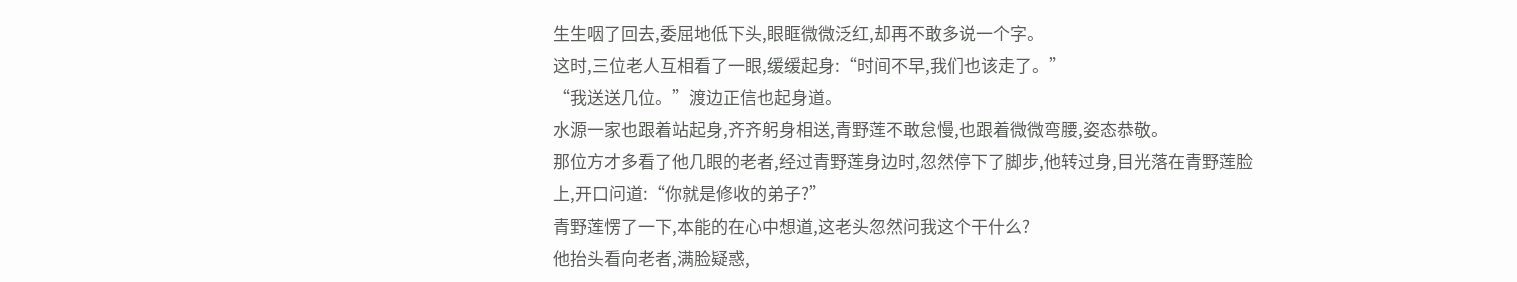生生咽了回去,委屈地低下头,眼眶微微泛红,却再不敢多说一个字。
这时,三位老人互相看了一眼,缓缓起身:“时间不早,我们也该走了。”
“我送送几位。”渡边正信也起身道。
水源一家也跟着站起身,齐齐躬身相送,青野莲不敢怠慢,也跟着微微弯腰,姿态恭敬。
那位方才多看了他几眼的老者,经过青野莲身边时,忽然停下了脚步,他转过身,目光落在青野莲脸上,开口问道:“你就是修收的弟子?”
青野莲愣了一下,本能的在心中想道,这老头忽然问我这个干什么?
他抬头看向老者,满脸疑惑,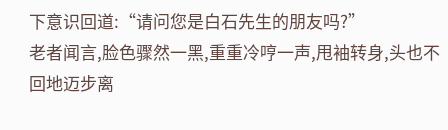下意识回道:“请问您是白石先生的朋友吗?”
老者闻言,脸色骤然一黑,重重冷哼一声,甩袖转身,头也不回地迈步离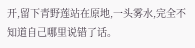开,留下青野莲站在原地,一头雾水,完全不知道自己哪里说错了话。